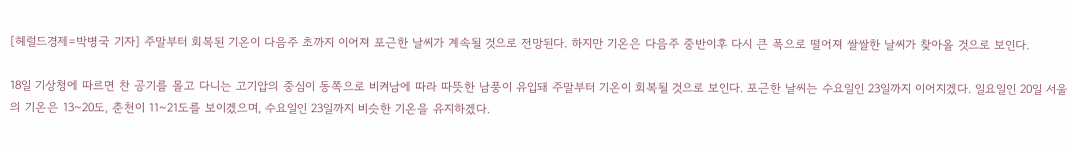[헤럴드경제=박병국 기자] 주말부터 회복된 기온이 다음주 초까지 이어져 포근한 날씨가 계속될 것으로 전망된다. 하지만 기온은 다음주 중반이후 다시 큰 폭으로 떨어져 쌀쌀한 날씨가 찾아올 것으로 보인다.

18일 기상청에 따르면 찬 공기를 몰고 다니는 고기압의 중심이 동쪽으로 비켜남에 따라 따뜻한 남풍이 유입돼 주말부터 기온이 회복될 것으로 보인다. 포근한 날씨는 수요일인 23일까지 이어지겠다. 일요일인 20일 서울의 기온은 13~20도, 춘천이 11~21도를 보이겠으며, 수요일인 23일까지 비슷한 기온을 유지하겠다.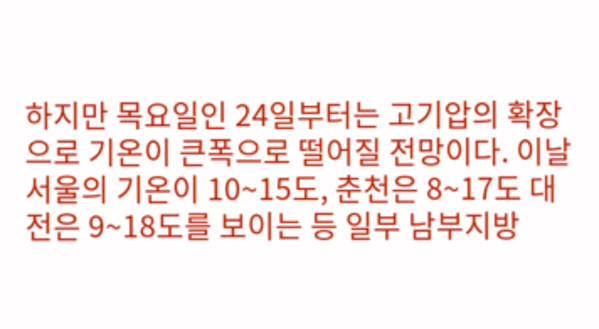하지만 목요일인 24일부터는 고기압의 확장으로 기온이 큰폭으로 떨어질 전망이다. 이날 서울의 기온이 10~15도, 춘천은 8~17도 대전은 9~18도를 보이는 등 일부 남부지방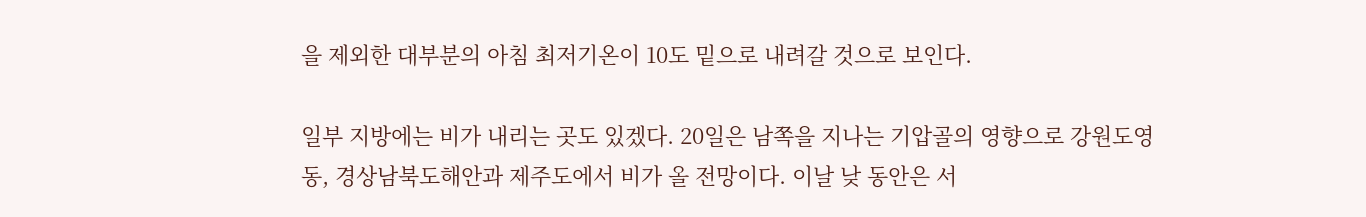을 제외한 대부분의 아침 최저기온이 10도 밑으로 내려갈 것으로 보인다.

일부 지방에는 비가 내리는 곳도 있겠다. 20일은 남쪽을 지나는 기압골의 영향으로 강원도영동, 경상남북도해안과 제주도에서 비가 올 전망이다. 이날 낮 동안은 서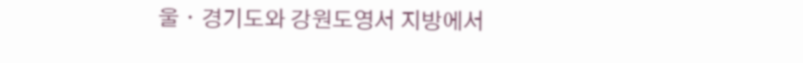울ㆍ경기도와 강원도영서 지방에서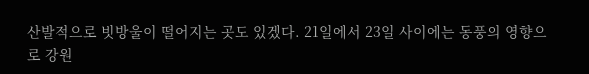산발적으로 빗방울이 떨어지는 곳도 있겠다. 21일에서 23일 사이에는 동풍의 영향으로 강원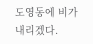도영동에 비가 내리겠다.